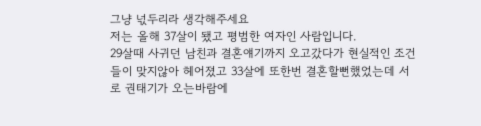그냥 넋두리라 생각해주세요
저는 올해 37살이 됐고 평범한 여자인 사람입니다.
29살때 사귀던 남친과 결혼얘기까지 오고갔다가 현실적인 조건들이 맞지않아 헤어졌고 33살에 또한번 결혼할뻔했었는데 서로 권태기가 오는바람에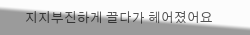지지부진하게 끌다가 헤어졌어요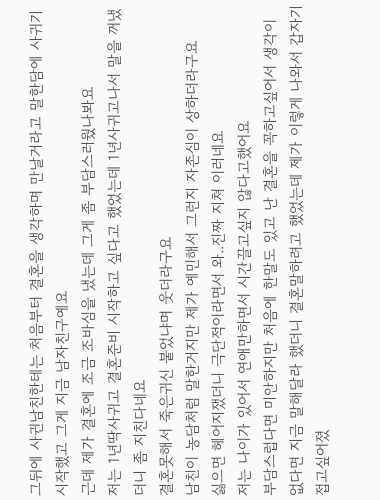그뒤에 사귄남친한테는 처음부터 결혼을 생각하며 만날거라고 말한담에 사귀기 시작했고 그게 지금 남자친구예요
근데 제가 결혼에 조금 조바심을 냈는데 그게 좀 부담스러웠나봐요
저는 1년딱사귀고 결혼준비 시작하고 싶다고 했었는데 1년사귀고나서 말을 꺼냈더니 좀 지친다네요
결혼못해서 죽은귀신 붙었냐며 웃더라구요
남친이 농담처럼 말한거지만 제가 예민해서 그런지 자존심이 상하더라구요
싫으면 헤어지쟀더니 극단적이라면서 와..진짜 지쳐 이러네요
저는 나이가 있어서 연애만하면서 시간끌고싶지 않다고했어요
부담스럽다면 미안하지만 처음에 한말도 있고 난 결혼을 꼭하고싶어서 생각이 없다면 지금 말해달라 했더니 결혼말하려고 했었는데 제가 이렇게 나와서 갑자기 접고싶어졌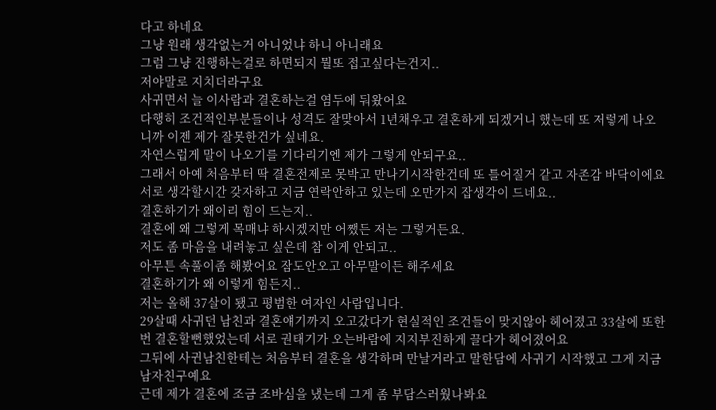다고 하네요
그냥 원래 생각없는거 아니었냐 하니 아니래요
그럼 그냥 진행하는걸로 하면되지 뭘또 접고싶다는건지..
저야말로 지치더라구요
사귀면서 늘 이사람과 결혼하는걸 염두에 둬왔어요
다행히 조건적인부분들이나 성격도 잘맞아서 1년채우고 결혼하게 되겠거니 했는데 또 저렇게 나오니까 이젠 제가 잘못한건가 싶네요.
자연스럽게 말이 나오기를 기다리기엔 제가 그렇게 안되구요..
그래서 아예 처음부터 딱 결혼전제로 못박고 만나기시작한건데 또 틀어질거 같고 자존감 바닥이에요
서로 생각할시간 갖자하고 지금 연락안하고 있는데 오만가지 잡생각이 드네요..
결혼하기가 왜이리 힘이 드는지..
결혼에 왜 그렇게 목매냐 하시겠지만 어쨌든 저는 그렇거든요.
저도 좀 마음을 내려놓고 싶은데 참 이게 안되고..
아무튼 속풀이좀 해봤어요 잠도안오고 아무말이든 해주세요
결혼하기가 왜 이렇게 힘든지..
저는 올해 37살이 됐고 평범한 여자인 사람입니다.
29살때 사귀던 남친과 결혼얘기까지 오고갔다가 현실적인 조건들이 맞지않아 헤어졌고 33살에 또한번 결혼할뻔했었는데 서로 권태기가 오는바람에 지지부진하게 끌다가 헤어졌어요
그뒤에 사귄남친한테는 처음부터 결혼을 생각하며 만날거라고 말한담에 사귀기 시작했고 그게 지금 남자친구예요
근데 제가 결혼에 조금 조바심을 냈는데 그게 좀 부담스러웠나봐요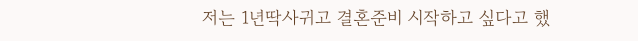저는 1년딱사귀고 결혼준비 시작하고 싶다고 했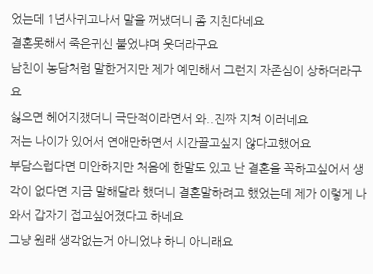었는데 1년사귀고나서 말을 꺼냈더니 좀 지친다네요
결혼못해서 죽은귀신 붙었냐며 웃더라구요
남친이 농담처럼 말한거지만 제가 예민해서 그런지 자존심이 상하더라구요
싫으면 헤어지쟀더니 극단적이라면서 와..진짜 지쳐 이러네요
저는 나이가 있어서 연애만하면서 시간끌고싶지 않다고했어요
부담스럽다면 미안하지만 처음에 한말도 있고 난 결혼을 꼭하고싶어서 생각이 없다면 지금 말해달라 했더니 결혼말하려고 했었는데 제가 이렇게 나와서 갑자기 접고싶어졌다고 하네요
그냥 원래 생각없는거 아니었냐 하니 아니래요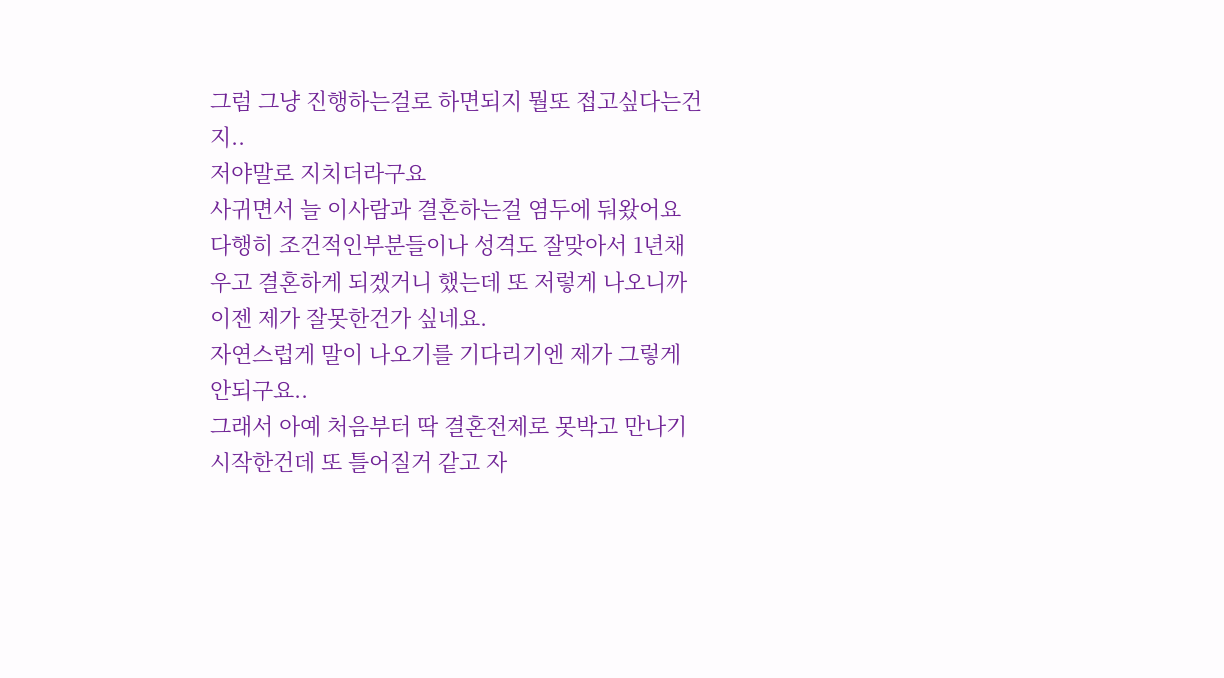그럼 그냥 진행하는걸로 하면되지 뭘또 접고싶다는건지..
저야말로 지치더라구요
사귀면서 늘 이사람과 결혼하는걸 염두에 둬왔어요
다행히 조건적인부분들이나 성격도 잘맞아서 1년채우고 결혼하게 되겠거니 했는데 또 저렇게 나오니까 이젠 제가 잘못한건가 싶네요.
자연스럽게 말이 나오기를 기다리기엔 제가 그렇게 안되구요..
그래서 아예 처음부터 딱 결혼전제로 못박고 만나기시작한건데 또 틀어질거 같고 자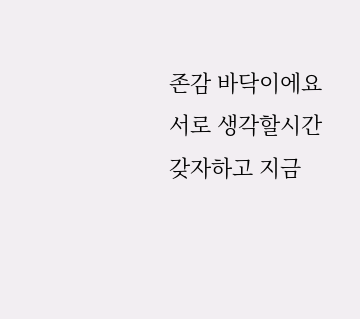존감 바닥이에요
서로 생각할시간 갖자하고 지금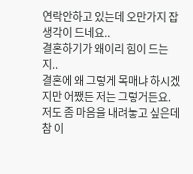연락안하고 있는데 오만가지 잡생각이 드네요..
결혼하기가 왜이리 힘이 드는지..
결혼에 왜 그렇게 목매냐 하시겠지만 어쨌든 저는 그렇거든요.
저도 좀 마음을 내려놓고 싶은데 참 이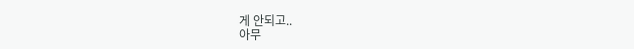게 안되고..
아무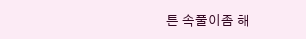튼 속풀이좀 해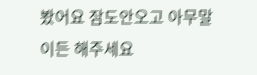봤어요 잠도안오고 아무말이든 해주세요